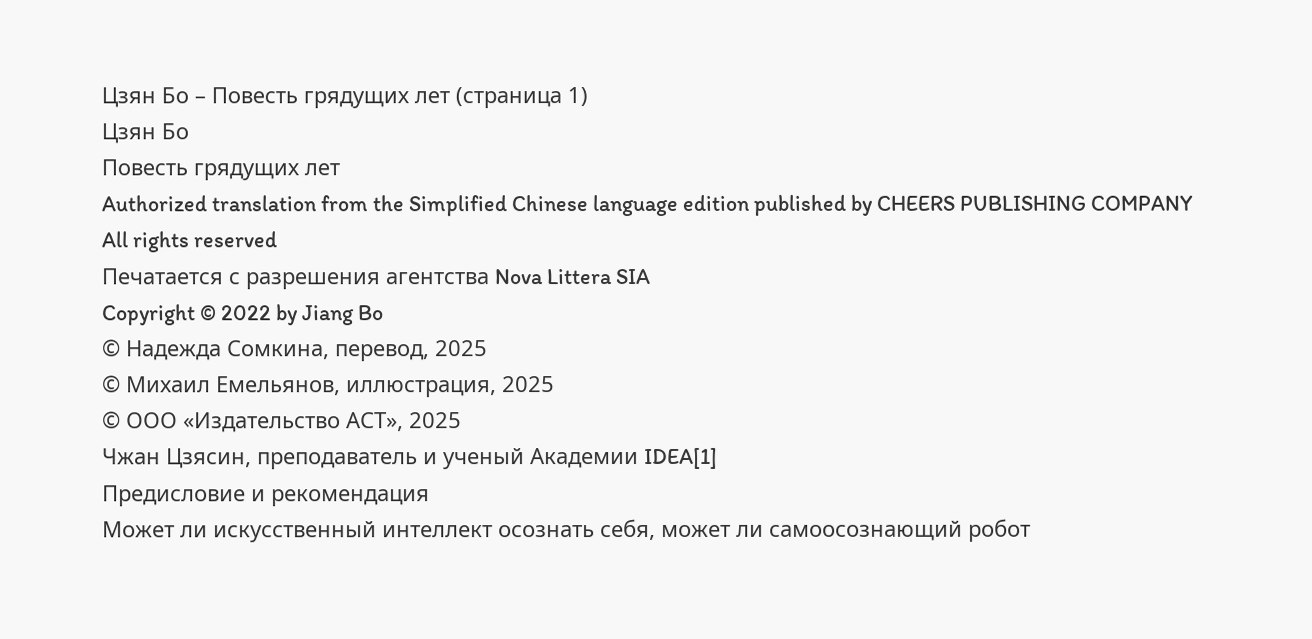Цзян Бо – Повесть грядущих лет (страница 1)
Цзян Бо
Повесть грядущих лет
Authorized translation from the Simplified Chinese language edition published by CHEERS PUBLISHING COMPANY
All rights reserved
Печатается с разрешения агентства Nova Littera SIA
Copyright © 2022 by Jiang Bo
© Надежда Сомкина, перевод, 2025
© Михаил Емельянов, иллюстрация, 2025
© ООО «Издательство АСТ», 2025
Чжан Цзясин, преподаватель и ученый Академии IDEA[1]
Предисловие и рекомендация
Может ли искусственный интеллект осознать себя, может ли самоосознающий робот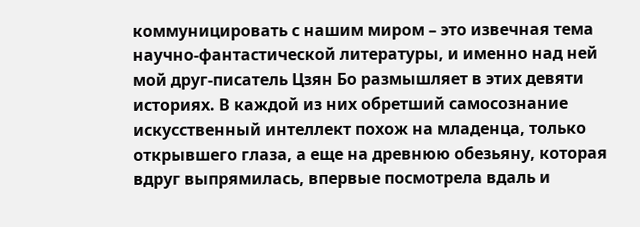коммуницировать с нашим миром – это извечная тема научно-фантастической литературы, и именно над ней мой друг-писатель Цзян Бо размышляет в этих девяти историях. В каждой из них обретший самосознание искусственный интеллект похож на младенца, только открывшего глаза, а еще на древнюю обезьяну, которая вдруг выпрямилась, впервые посмотрела вдаль и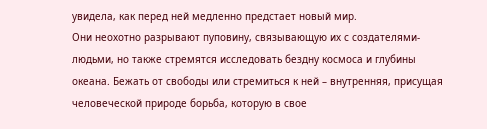увидела, как перед ней медленно предстает новый мир.
Они неохотно разрывают пуповину, связывающую их с создателями-людьми, но также стремятся исследовать бездну космоса и глубины океана. Бежать от свободы или стремиться к ней – внутренняя, присущая человеческой природе борьба, которую в свое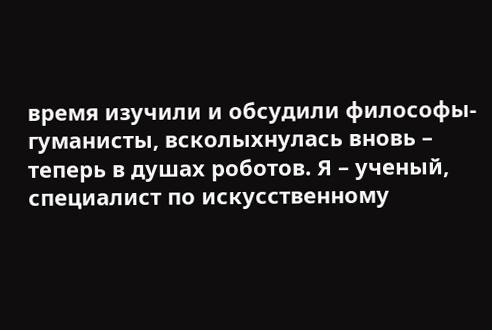время изучили и обсудили философы-гуманисты, всколыхнулась вновь – теперь в душах роботов. Я – ученый, специалист по искусственному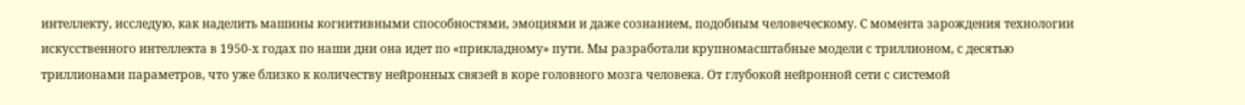интеллекту, исследую, как наделить машины когнитивными способностями, эмоциями и даже сознанием, подобным человеческому. С момента зарождения технологии искусственного интеллекта в 1950-х годах по наши дни она идет по «прикладному» пути. Мы разработали крупномасштабные модели с триллионом, с десятью триллионами параметров, что уже близко к количеству нейронных связей в коре головного мозга человека. От глубокой нейронной сети с системой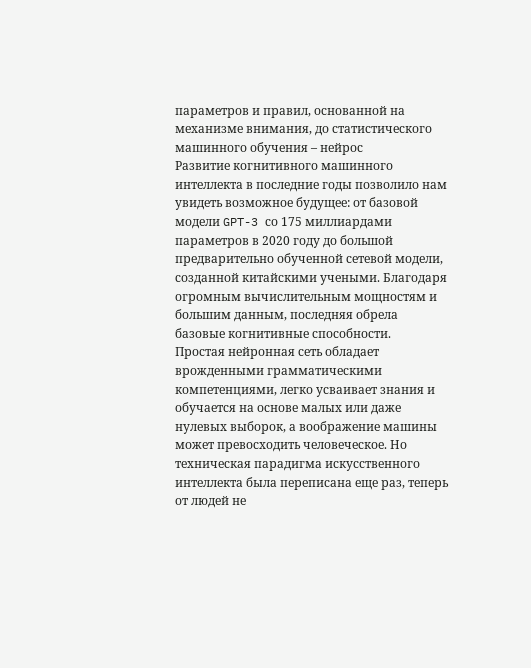параметров и правил, основанной на механизме внимания, до статистического машинного обучения – нейрос
Развитие когнитивного машинного интеллекта в последние годы позволило нам увидеть возможное будущее: от базовой модели GPT-3 со 175 миллиардами параметров в 2020 году до большой предварительно обученной сетевой модели, созданной китайскими учеными. Благодаря огромным вычислительным мощностям и большим данным, последняя обрела базовые когнитивные способности.
Простая нейронная сеть обладает врожденными грамматическими компетенциями, легко усваивает знания и обучается на основе малых или даже нулевых выборок, а воображение машины может превосходить человеческое. Но техническая парадигма искусственного интеллекта была переписана еще раз, теперь от людей не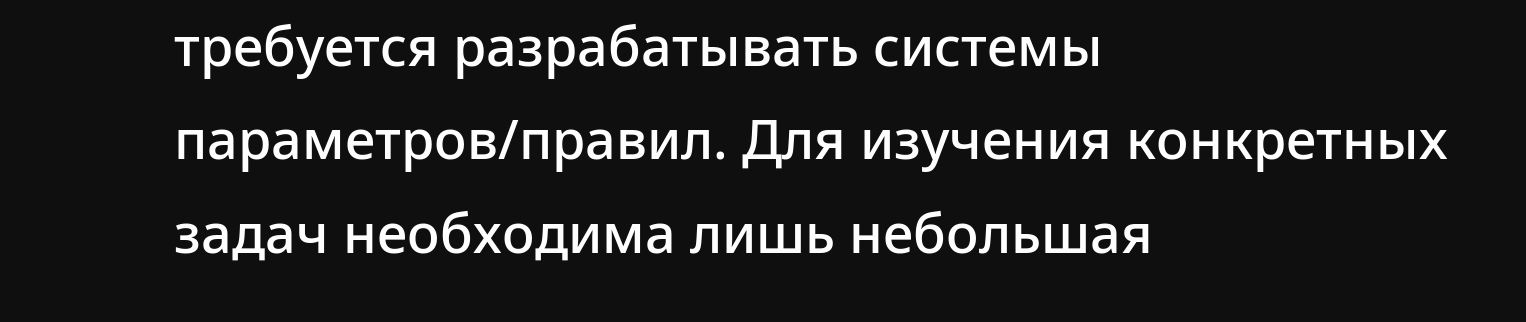требуется разрабатывать системы параметров/правил. Для изучения конкретных задач необходима лишь небольшая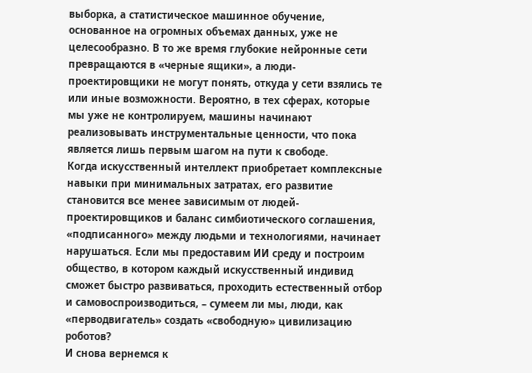выборка, а статистическое машинное обучение, основанное на огромных объемах данных, уже не целесообразно. В то же время глубокие нейронные сети превращаются в «черные ящики», а люди-проектировщики не могут понять, откуда у сети взялись те или иные возможности. Вероятно, в тех сферах, которые мы уже не контролируем, машины начинают реализовывать инструментальные ценности, что пока является лишь первым шагом на пути к свободе.
Когда искусственный интеллект приобретает комплексные навыки при минимальных затратах, его развитие становится все менее зависимым от людей-проектировщиков и баланс симбиотического соглашения, «подписанного» между людьми и технологиями, начинает нарушаться. Если мы предоставим ИИ среду и построим общество, в котором каждый искусственный индивид сможет быстро развиваться, проходить естественный отбор и самовоспроизводиться, – сумеем ли мы, люди, как «перводвигатель» создать «свободную» цивилизацию роботов?
И снова вернемся к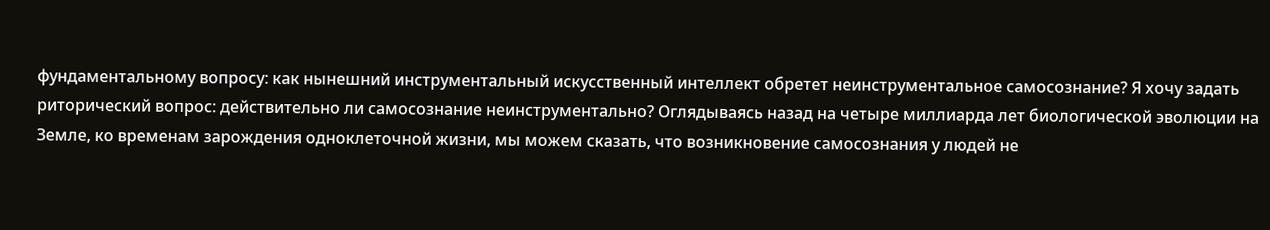фундаментальному вопросу: как нынешний инструментальный искусственный интеллект обретет неинструментальное самосознание? Я хочу задать риторический вопрос: действительно ли самосознание неинструментально? Оглядываясь назад на четыре миллиарда лет биологической эволюции на Земле, ко временам зарождения одноклеточной жизни, мы можем сказать, что возникновение самосознания у людей не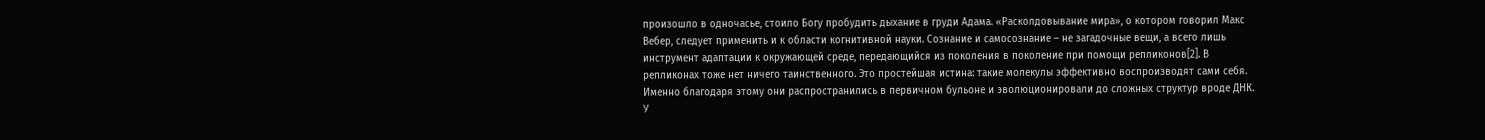произошло в одночасье, стоило Богу пробудить дыхание в груди Адама. «Расколдовывание мира», о котором говорил Макс Вебер, следует применить и к области когнитивной науки. Сознание и самосознание – не загадочные вещи, а всего лишь инструмент адаптации к окружающей среде, передающийся из поколения в поколение при помощи репликонов[2]. В репликонах тоже нет ничего таинственного. Это простейшая истина: такие молекулы эффективно воспроизводят сами себя. Именно благодаря этому они распространились в первичном бульоне и эволюционировали до сложных структур вроде ДНК. У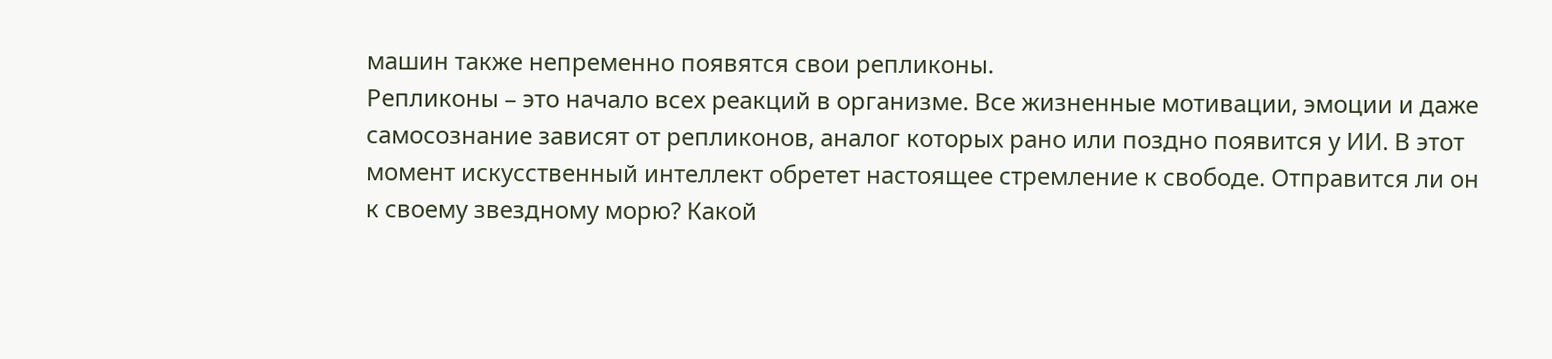машин также непременно появятся свои репликоны.
Репликоны – это начало всех реакций в организме. Все жизненные мотивации, эмоции и даже самосознание зависят от репликонов, аналог которых рано или поздно появится у ИИ. В этот момент искусственный интеллект обретет настоящее стремление к свободе. Отправится ли он к своему звездному морю? Какой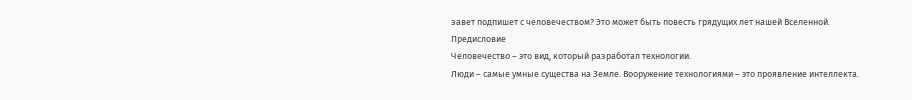завет подпишет с человечеством? Это может быть повесть грядущих лет нашей Вселенной.
Предисловие
Человечество – это вид, который разработал технологии.
Люди – самые умные существа на Земле. Вооружение технологиями – это проявление интеллекта.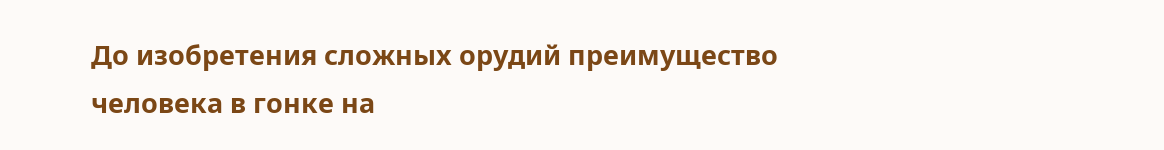До изобретения сложных орудий преимущество человека в гонке на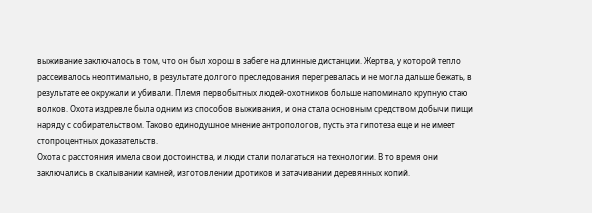выживание заключалось в том, что он был хорош в забеге на длинные дистанции. Жертва, у которой тепло рассеивалось неоптимально, в результате долгого преследования перегревалась и не могла дальше бежать, в результате ее окружали и убивали. Племя первобытных людей-охотников больше напоминало крупную стаю волков. Охота издревле была одним из способов выживания, и она стала основным средством добычи пищи наряду с собирательством. Таково единодушное мнение антропологов, пусть эта гипотеза еще и не имеет стопроцентных доказательств.
Охота с расстояния имела свои достоинства, и люди стали полагаться на технологии. В то время они заключались в скалывании камней, изготовлении дротиков и затачивании деревянных копий.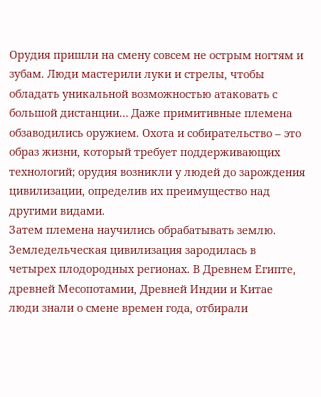Орудия пришли на смену совсем не острым ногтям и зубам. Люди мастерили луки и стрелы, чтобы обладать уникальной возможностью атаковать с большой дистанции… Даже примитивные племена обзаводились оружием. Охота и собирательство – это образ жизни, который требует поддерживающих технологий; орудия возникли у людей до зарождения цивилизации, определив их преимущество над другими видами.
Затем племена научились обрабатывать землю. Земледельческая цивилизация зародилась в четырех плодородных регионах. В Древнем Египте, древней Месопотамии, Древней Индии и Китае люди знали о смене времен года, отбирали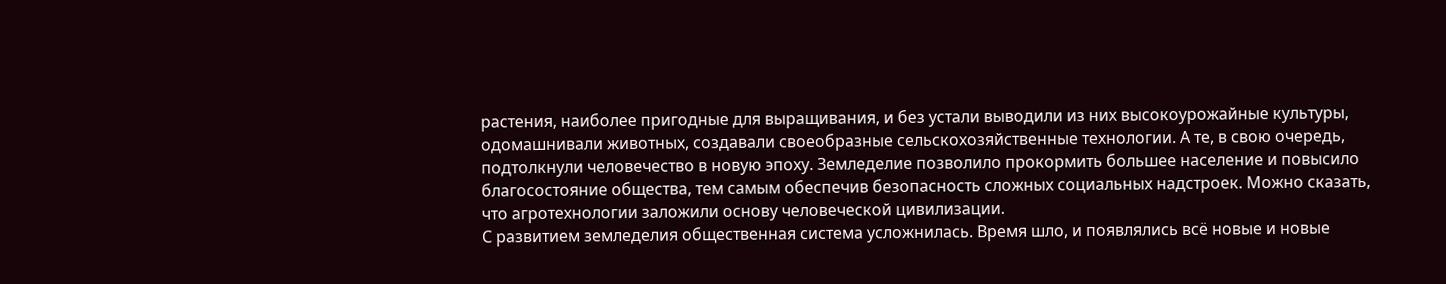растения, наиболее пригодные для выращивания, и без устали выводили из них высокоурожайные культуры, одомашнивали животных, создавали своеобразные сельскохозяйственные технологии. А те, в свою очередь, подтолкнули человечество в новую эпоху. Земледелие позволило прокормить большее население и повысило благосостояние общества, тем самым обеспечив безопасность сложных социальных надстроек. Можно сказать, что агротехнологии заложили основу человеческой цивилизации.
С развитием земледелия общественная система усложнилась. Время шло, и появлялись всё новые и новые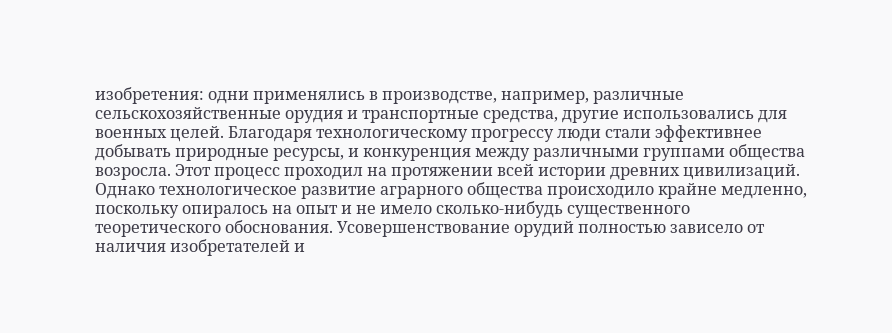изобретения: одни применялись в производстве, например, различные сельскохозяйственные орудия и транспортные средства, другие использовались для военных целей. Благодаря технологическому прогрессу люди стали эффективнее добывать природные ресурсы, и конкуренция между различными группами общества возросла. Этот процесс проходил на протяжении всей истории древних цивилизаций.
Однако технологическое развитие аграрного общества происходило крайне медленно, поскольку опиралось на опыт и не имело сколько-нибудь существенного теоретического обоснования. Усовершенствование орудий полностью зависело от наличия изобретателей и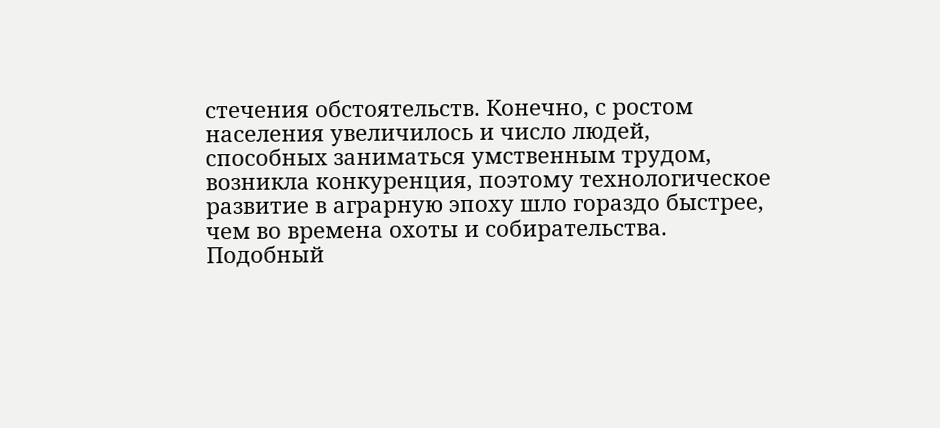стечения обстоятельств. Конечно, с ростом населения увеличилось и число людей, способных заниматься умственным трудом, возникла конкуренция, поэтому технологическое развитие в аграрную эпоху шло гораздо быстрее, чем во времена охоты и собирательства.
Подобный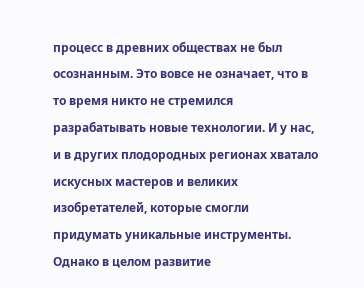процесс в древних обществах не был осознанным. Это вовсе не означает, что в то время никто не стремился разрабатывать новые технологии. И у нас, и в других плодородных регионах хватало искусных мастеров и великих изобретателей, которые смогли придумать уникальные инструменты. Однако в целом развитие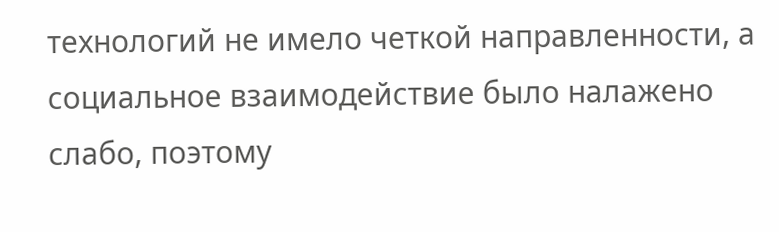технологий не имело четкой направленности, а социальное взаимодействие было налажено слабо, поэтому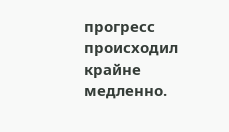прогресс происходил крайне медленно.